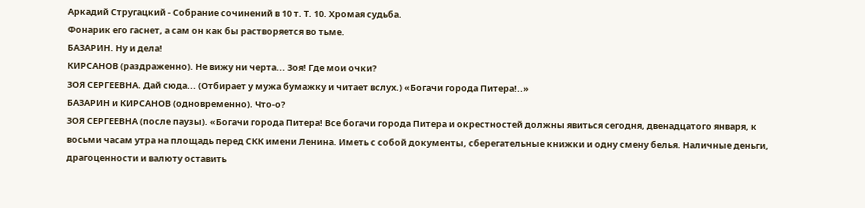Аркадий Стругацкий - Собрание сочинений в 10 т. Т. 10. Хромая судьба.
Фонарик его гаснет, а сам он как бы растворяется во тьме.
БАЗАРИН. Ну и дела!
КИРСАНОВ (раздраженно). Не вижу ни черта... Зоя! Где мои очки?
ЗОЯ СЕРГЕЕВНА. Дай сюда... (Отбирает у мужа бумажку и читает вслух.) «Богачи города Питера!..»
БАЗАРИН и КИРСАНОВ (одновременно). Что-о?
ЗОЯ СЕРГЕЕВНА (после паузы). «Богачи города Питера! Все богачи города Питера и окрестностей должны явиться сегодня, двенадцатого января, к восьми часам утра на площадь перед СКК имени Ленина. Иметь с собой документы, сберегательные книжки и одну смену белья. Наличные деньги, драгоценности и валюту оставить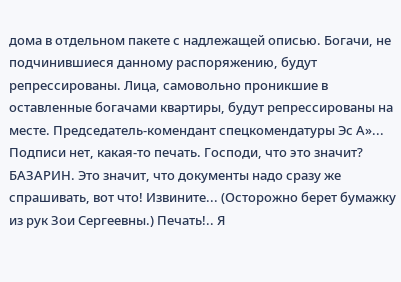дома в отдельном пакете с надлежащей описью. Богачи, не подчинившиеся данному распоряжению, будут репрессированы. Лица, самовольно проникшие в оставленные богачами квартиры, будут репрессированы на месте. Председатель-комендант спецкомендатуры Эс А»... Подписи нет, какая-то печать. Господи, что это значит?
БАЗАРИН. Это значит, что документы надо сразу же спрашивать, вот что! Извините... (Осторожно берет бумажку из рук Зои Сергеевны.) Печать!.. Я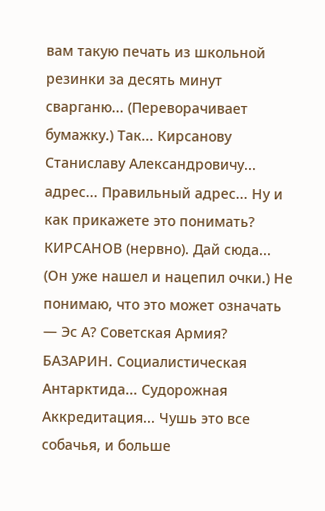вам такую печать из школьной резинки за десять минут сварганю... (Переворачивает бумажку.) Так... Кирсанову Станиславу Александровичу... адрес... Правильный адрес... Ну и как прикажете это понимать?
КИРСАНОВ (нервно). Дай сюда... (Он уже нашел и нацепил очки.) Не понимаю, что это может означать — Эс А? Советская Армия?
БАЗАРИН. Социалистическая Антарктида... Судорожная Аккредитация... Чушь это все собачья, и больше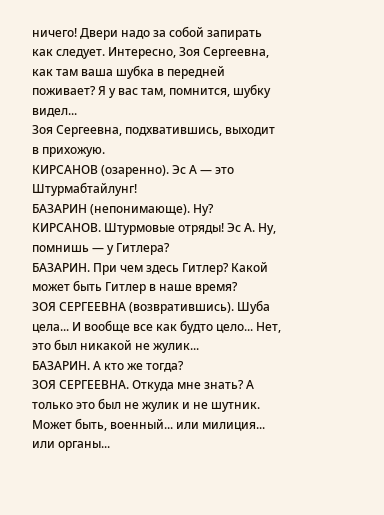ничего! Двери надо за собой запирать как следует. Интересно, Зоя Сергеевна, как там ваша шубка в передней поживает? Я у вас там, помнится, шубку видел...
Зоя Сергеевна, подхватившись, выходит в прихожую.
КИРСАНОВ (озаренно). Эс А — это Штурмабтайлунг!
БАЗАРИН (непонимающе). Ну?
КИРСАНОВ. Штурмовые отряды! Эс А. Ну, помнишь — у Гитлера?
БАЗАРИН. При чем здесь Гитлер? Какой может быть Гитлер в наше время?
ЗОЯ СЕРГЕЕВНА (возвратившись). Шуба цела... И вообще все как будто цело... Нет, это был никакой не жулик...
БАЗАРИН. А кто же тогда?
ЗОЯ СЕРГЕЕВНА. Откуда мне знать? А только это был не жулик и не шутник. Может быть, военный... или милиция... или органы...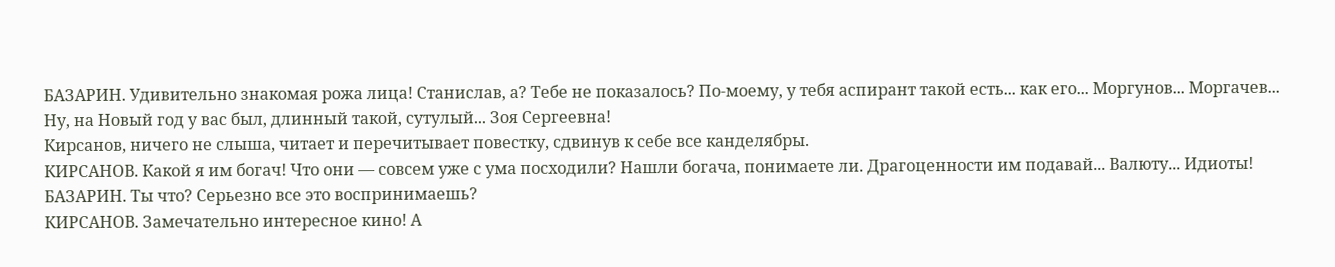БАЗАРИН. Удивительно знакомая рожа лица! Станислав, а? Тебе не показалось? По-моему, у тебя аспирант такой есть... как его... Моргунов... Моргачев... Ну, на Новый год у вас был, длинный такой, сутулый... Зоя Сергеевна!
Кирсанов, ничего не слыша, читает и перечитывает повестку, сдвинув к себе все канделябры.
КИРСАНОВ. Какой я им богач! Что они — совсем уже с ума посходили? Нашли богача, понимаете ли. Драгоценности им подавай... Валюту... Идиоты!
БАЗАРИН. Ты что? Серьезно все это воспринимаешь?
КИРСАНОВ. Замечательно интересное кино! А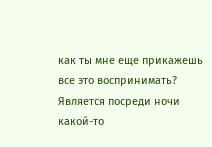как ты мне еще прикажешь все это воспринимать? Является посреди ночи какой-то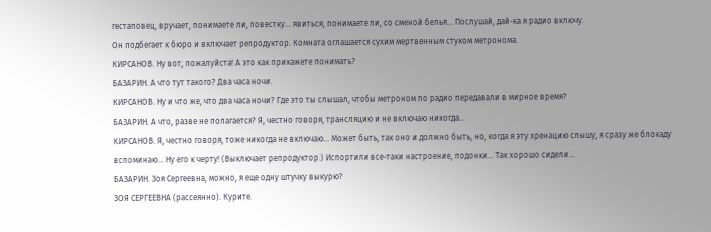гестаповец, вручает, понимаете ли, повестку... явиться, понимаете ли, со сменой белья... Послушай, дай-ка я радио включу.
Он подбегает к бюро и включает репродуктор. Комната оглашается сухим мертвенным стуком метронома.
КИРСАНОВ. Ну вот, пожалуйста! А это как прикажете понимать?
БАЗАРИН. А что тут такого? Два часа ночи.
КИРСАНОВ. Ну и что же, что два часа ночи? Где это ты слышал, чтобы метроном по радио передавали в мирное время?
БАЗАРИН. А что, разве не полагается? Я, честно говоря, трансляцию и не включаю никогда...
КИРСАНОВ. Я, честно говоря, тоже никогда не включаю... Может быть, так оно и должно быть, но, когда я эту хренацию слышу, я сразу же блокаду вспоминаю... Ну его к черту! (Выключает репродуктор.) Испортили все-таки настроение, подонки... Так хорошо сидели...
БАЗАРИН. Зоя Сергеевна, можно, я еще одну штучку выкурю?
ЗОЯ СЕРГЕЕВНА (рассеянно). Курите.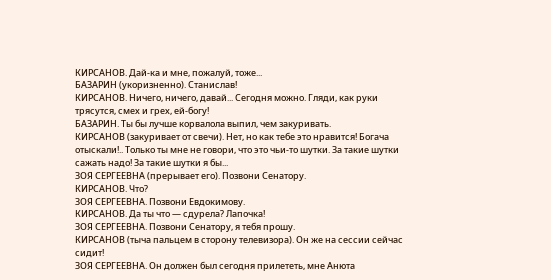КИРСАНОВ. Дай-ка и мне, пожалуй, тоже...
БАЗАРИН (укоризненно). Станислав!
КИРСАНОВ. Ничего, ничего, давай... Сегодня можно. Гляди, как руки трясутся, смех и грех, ей-богу!
БАЗАРИН. Ты бы лучше корвалола выпил, чем закуривать.
КИРСАНОВ (закуривает от свечи). Нет, но как тебе это нравится! Богача отыскали!.. Только ты мне не говори, что это чьи-то шутки. За такие шутки сажать надо! За такие шутки я бы...
ЗОЯ СЕРГЕЕВНА (прерывает его). Позвони Сенатору.
КИРСАНОВ. Что?
ЗОЯ СЕРГЕЕВНА. Позвони Евдокимову.
КИРСАНОВ. Да ты что — сдурела? Лапочка!
ЗОЯ СЕРГЕЕВНА. Позвони Сенатору, я тебя прошу.
КИРСАНОВ (тыча пальцем в сторону телевизора). Он же на сессии сейчас сидит!
ЗОЯ СЕРГЕЕВНА. Он должен был сегодня прилететь, мне Анюта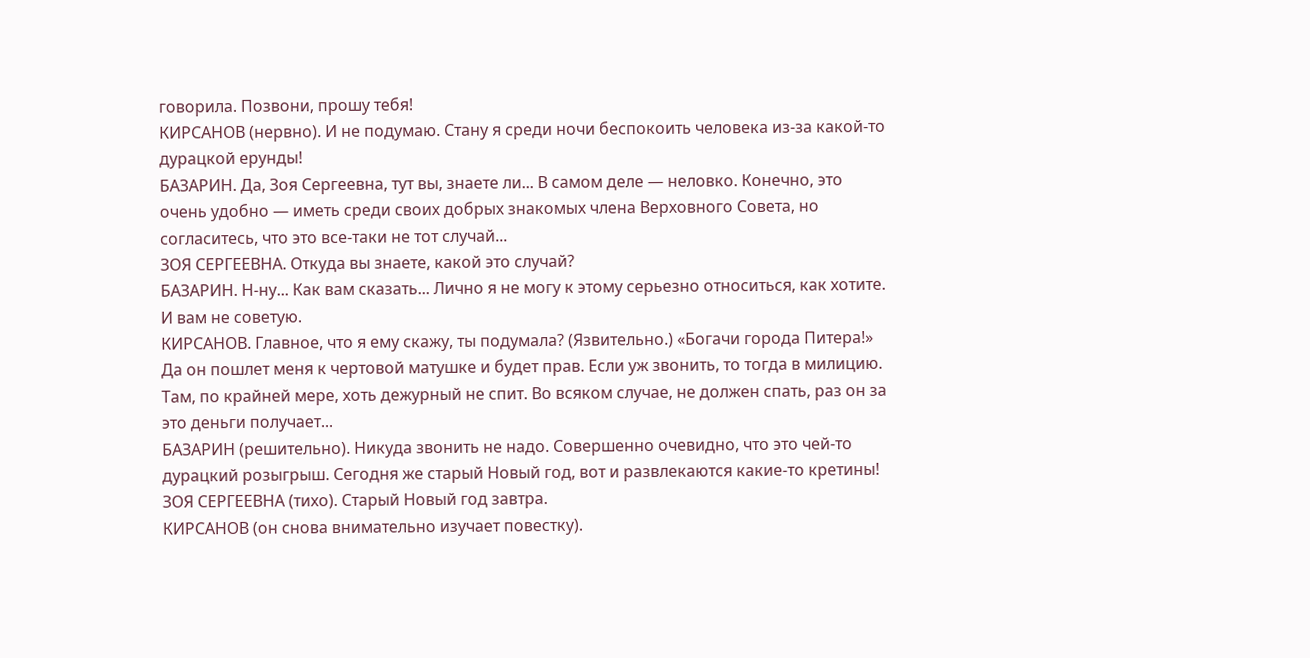говорила. Позвони, прошу тебя!
КИРСАНОВ (нервно). И не подумаю. Стану я среди ночи беспокоить человека из-за какой-то дурацкой ерунды!
БАЗАРИН. Да, Зоя Сергеевна, тут вы, знаете ли... В самом деле — неловко. Конечно, это очень удобно — иметь среди своих добрых знакомых члена Верховного Совета, но согласитесь, что это все-таки не тот случай...
ЗОЯ СЕРГЕЕВНА. Откуда вы знаете, какой это случай?
БАЗАРИН. Н-ну... Как вам сказать... Лично я не могу к этому серьезно относиться, как хотите. И вам не советую.
КИРСАНОВ. Главное, что я ему скажу, ты подумала? (Язвительно.) «Богачи города Питера!» Да он пошлет меня к чертовой матушке и будет прав. Если уж звонить, то тогда в милицию. Там, по крайней мере, хоть дежурный не спит. Во всяком случае, не должен спать, раз он за это деньги получает...
БАЗАРИН (решительно). Никуда звонить не надо. Совершенно очевидно, что это чей-то дурацкий розыгрыш. Сегодня же старый Новый год, вот и развлекаются какие-то кретины!
ЗОЯ СЕРГЕЕВНА (тихо). Старый Новый год завтра.
КИРСАНОВ (он снова внимательно изучает повестку).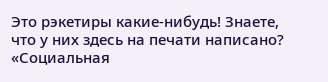Это рэкетиры какие-нибудь! Знаете, что у них здесь на печати написано? «Социальная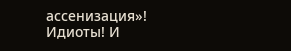ассенизация»! Идиоты! И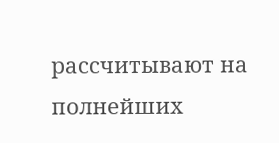рассчитывают на полнейших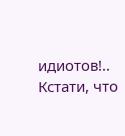идиотов!.. Кстати, что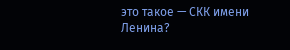это такое — СКК имени Ленина?